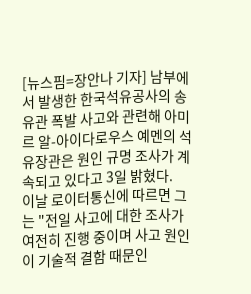[뉴스핌=장안나 기자] 남부에서 발생한 한국석유공사의 송유관 폭발 사고와 관련해 아미르 알-아이다로우스 예멘의 석유장관은 원인 규명 조사가 계속되고 있다고 3일 밝혔다.
이날 로이터통신에 따르면 그는 "전일 사고에 대한 조사가 여전히 진행 중이며 사고 원인이 기술적 결함 때문인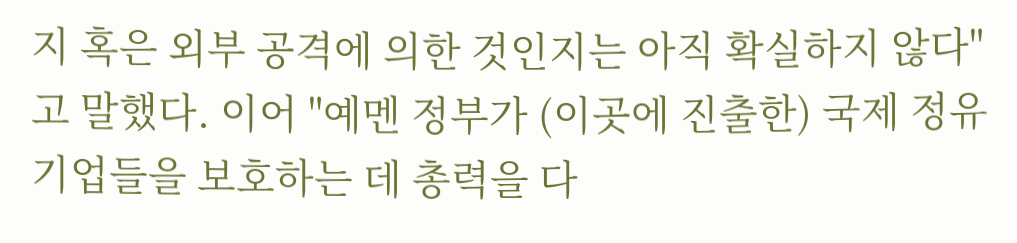지 혹은 외부 공격에 의한 것인지는 아직 확실하지 않다"고 말했다. 이어 "예멘 정부가 (이곳에 진출한) 국제 정유기업들을 보호하는 데 총력을 다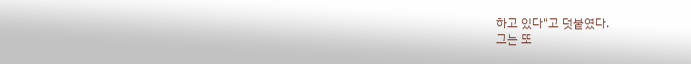하고 있다"고 덧붙였다.
그는 또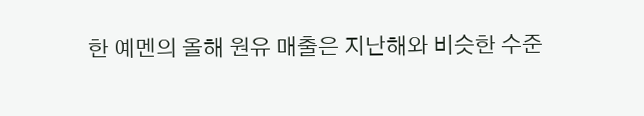한 예멘의 올해 원유 매출은 지난해와 비슷한 수준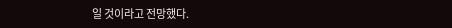일 것이라고 전망했다.